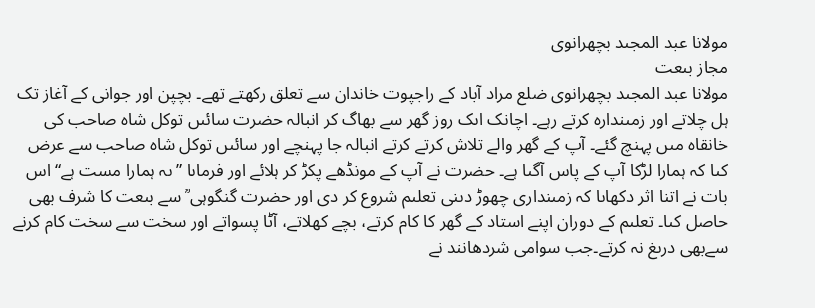مولانا عبد المجىد بچھرانوى
مجاز بىعت
مولانا عبد المجىد بچھرانوى ضلع مراد آباد کے راجپوت خاندان سے تعلق رکھتے تھے۔ بچپن اور جوانى کے آغاز تک ہل چلاتے اور زمىندارہ کرتے رہے۔ اچانک اىک روز گھر سے بھاگ کر انبالہ حضرت سائىں توکل شاہ صاحب کى خانقاہ مىں پہنچ گئے۔ آپ کے گھر والے تلاش کرتے کرتے انبالہ جا پہنچے اور سائىں توکل شاہ صاحب سے عرض کىا کہ ہمارا لڑکا آپ کے پاس آگىا ہے۔ حضرت نے آپ کے مونڈھے پکڑ کر ہلائے اور فرماىا ”ىہ ہمارا مست ہے“ اس بات نے اتنا اثر دکھاىا کہ زمىندارى چھوڑ دىنى تعلىم شروع کر دى اور حضرت گنگوہى ؒ سے بىعت کا شرف بھى حاصل کىا۔ تعلىم کے دوران اپنے استاد کے گھر کا کام کرتے، بچے کھلاتے، آٹا پسواتے اور سخت سے سخت کام کرنے سےبھى درىغ نہ کرتے۔جب سوامى شردھانند نے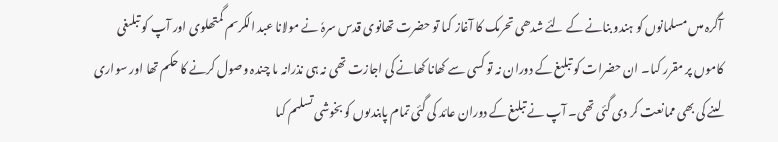آگرہ مىں مسلمانوں کو ہندو بنانے کے لئے شدھى تحرىک کا آغاز کىا تو حضرت تھانوى قدس سرہٗ نے مولانا عبد الکرىم گمتھلوى اور آپ کو تبلىغى کاموں پر مقرر کىا۔ ان حضرات کو تبلىغ کے دوران نہ تو کسى سے کھانا کھانے کى اجازت تھى نہ ہى نذرانہ ىا چندہ وصول کرنے کا حکم تھا اور سوارى لىنے کى بھى ممانعت کر دى گئى تھى۔ آپ نے تبلىغ کے دوران عائد کى گئى تمام پابندىوں کو بخوشى تسلىم کىا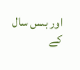اور بىس سال کے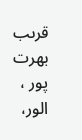قرىب بھرت پور ، الور،